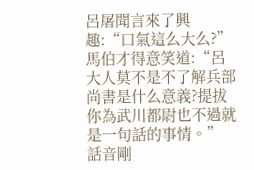呂屠聞言來了興趣:“口氣這么大么?”
馬伯才得意笑道:“呂大人莫不是不了解兵部尚書是什么意義?提拔你為武川都尉也不過就是一句話的事情。”
話音剛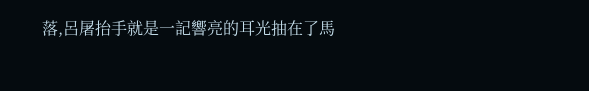落,呂屠抬手就是一記響亮的耳光抽在了馬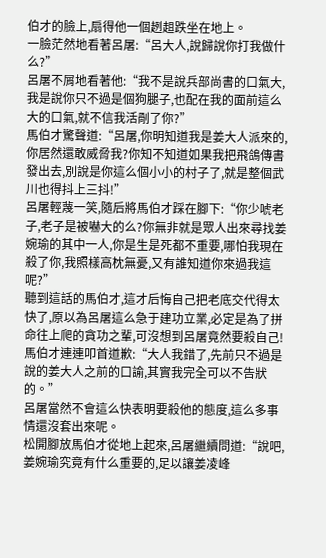伯才的臉上,扇得他一個趔趄跌坐在地上。
一臉茫然地看著呂屠:“呂大人,說歸說你打我做什么?”
呂屠不屑地看著他:“我不是說兵部尚書的口氣大,我是說你只不過是個狗腿子,也配在我的面前這么大的口氣,就不信我活剮了你?”
馬伯才驚聲道:“呂屠,你明知道我是姜大人派來的,你居然還敢威脅我?你知不知道如果我把飛鴿傳書發出去,別說是你這么個小小的村子了,就是整個武川也得抖上三抖!”
呂屠輕蔑一笑,隨后將馬伯才踩在腳下:“你少唬老子,老子是被嚇大的么?你無非就是眾人出來尋找姜婉瑜的其中一人,你是生是死都不重要,哪怕我現在殺了你,我照樣高枕無憂,又有誰知道你來過我這呢?”
聽到這話的馬伯才,這才后悔自己把老底交代得太快了,原以為呂屠這么急于建功立業,必定是為了拼命往上爬的貪功之輩,可沒想到呂屠竟然要殺自己!
馬伯才連連叩首道歉:“大人我錯了,先前只不過是說的姜大人之前的口諭,其實我完全可以不告狀的。”
呂屠當然不會這么快表明要殺他的態度,這么多事情還沒套出來呢。
松開腳放馬伯才從地上起來,呂屠繼續問道:“說吧,姜婉瑜究竟有什么重要的,足以讓姜凌峰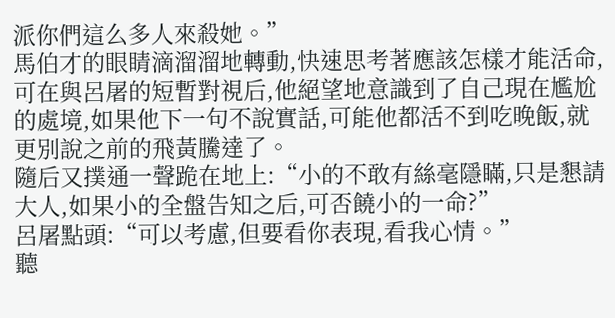派你們這么多人來殺她。”
馬伯才的眼睛滴溜溜地轉動,快速思考著應該怎樣才能活命,可在與呂屠的短暫對視后,他絕望地意識到了自己現在尷尬的處境,如果他下一句不說實話,可能他都活不到吃晚飯,就更別說之前的飛黃騰達了。
隨后又撲通一聲跪在地上:“小的不敢有絲毫隱瞞,只是懇請大人,如果小的全盤告知之后,可否饒小的一命?”
呂屠點頭:“可以考慮,但要看你表現,看我心情。”
聽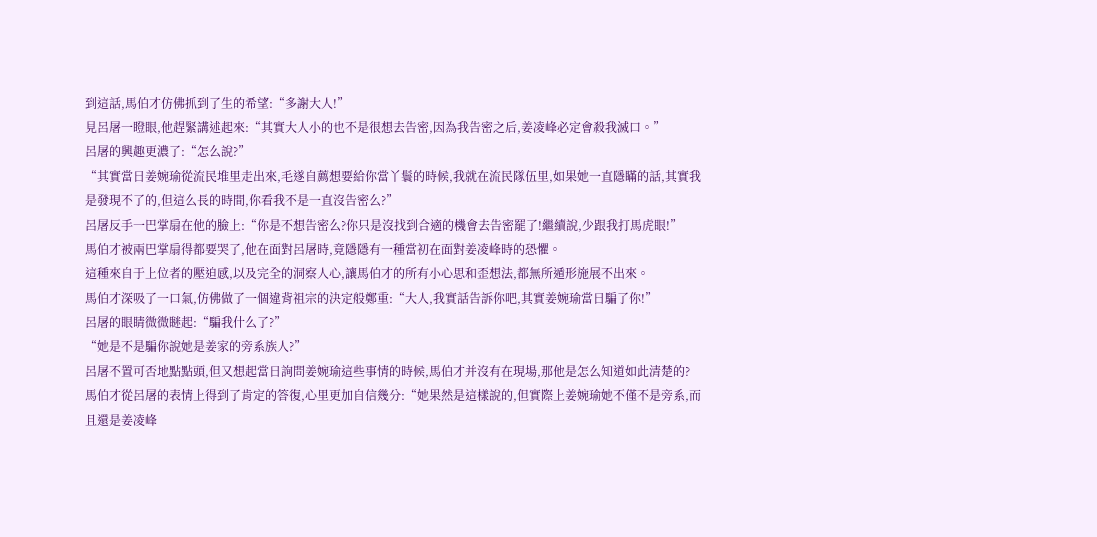到這話,馬伯才仿佛抓到了生的希望:“多謝大人!”
見呂屠一瞪眼,他趕緊講述起來:“其實大人小的也不是很想去告密,因為我告密之后,姜凌峰必定會殺我滅口。”
呂屠的興趣更濃了:“怎么說?”
“其實當日姜婉瑜從流民堆里走出來,毛遂自薦想要給你當丫鬟的時候,我就在流民隊伍里,如果她一直隱瞞的話,其實我是發現不了的,但這么長的時間,你看我不是一直沒告密么?”
呂屠反手一巴掌扇在他的臉上:“你是不想告密么?你只是沒找到合適的機會去告密罷了!繼續說,少跟我打馬虎眼!”
馬伯才被兩巴掌扇得都要哭了,他在面對呂屠時,竟隱隱有一種當初在面對姜凌峰時的恐懼。
這種來自于上位者的壓迫感,以及完全的洞察人心,讓馬伯才的所有小心思和歪想法,都無所遁形施展不出來。
馬伯才深吸了一口氣,仿佛做了一個違背祖宗的決定般鄭重:“大人,我實話告訴你吧,其實姜婉瑜當日騙了你!”
呂屠的眼睛微微瞇起:“騙我什么了?”
“她是不是騙你說她是姜家的旁系族人?”
呂屠不置可否地點點頭,但又想起當日詢問姜婉瑜這些事情的時候,馬伯才并沒有在現場,那他是怎么知道如此清楚的?
馬伯才從呂屠的表情上得到了肯定的答復,心里更加自信幾分:“她果然是這樣說的,但實際上姜婉瑜她不僅不是旁系,而且還是姜凌峰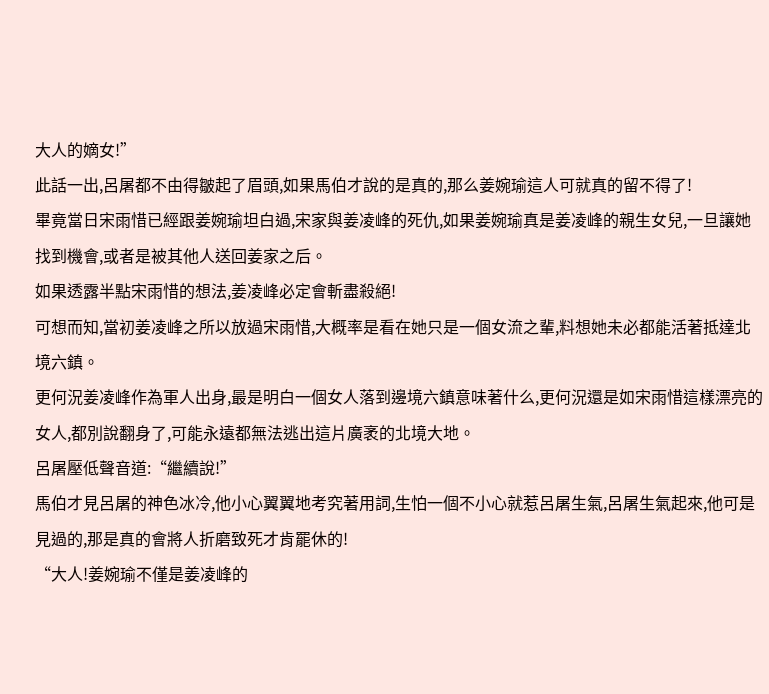大人的嫡女!”
此話一出,呂屠都不由得皺起了眉頭,如果馬伯才說的是真的,那么姜婉瑜這人可就真的留不得了!
畢竟當日宋雨惜已經跟姜婉瑜坦白過,宋家與姜凌峰的死仇,如果姜婉瑜真是姜凌峰的親生女兒,一旦讓她找到機會,或者是被其他人送回姜家之后。
如果透露半點宋雨惜的想法,姜凌峰必定會斬盡殺絕!
可想而知,當初姜凌峰之所以放過宋雨惜,大概率是看在她只是一個女流之輩,料想她未必都能活著抵達北境六鎮。
更何況姜凌峰作為軍人出身,最是明白一個女人落到邊境六鎮意味著什么,更何況還是如宋雨惜這樣漂亮的女人,都別說翻身了,可能永遠都無法逃出這片廣袤的北境大地。
呂屠壓低聲音道:“繼續說!”
馬伯才見呂屠的神色冰冷,他小心翼翼地考究著用詞,生怕一個不小心就惹呂屠生氣,呂屠生氣起來,他可是見過的,那是真的會將人折磨致死才肯罷休的!
“大人!姜婉瑜不僅是姜凌峰的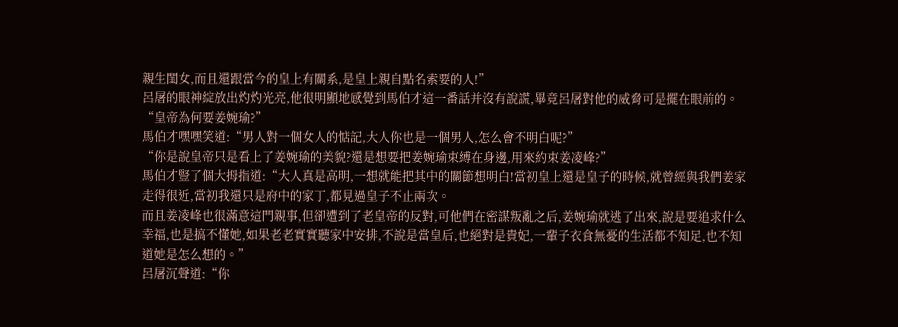親生閨女,而且還跟當今的皇上有關系,是皇上親自點名索要的人!”
呂屠的眼神綻放出灼灼光亮,他很明顯地感覺到馬伯才這一番話并沒有說謊,畢竟呂屠對他的威脅可是擺在眼前的。
“皇帝為何要姜婉瑜?”
馬伯才嘿嘿笑道:“男人對一個女人的惦記,大人你也是一個男人,怎么會不明白呢?”
“你是說皇帝只是看上了姜婉瑜的美貌?還是想要把姜婉瑜束縛在身邊,用來約束姜凌峰?”
馬伯才豎了個大拇指道:“大人真是高明,一想就能把其中的關節想明白!當初皇上還是皇子的時候,就曾經與我們姜家走得很近,當初我還只是府中的家丁,都見過皇子不止兩次。
而且姜凌峰也很滿意這門親事,但卻遭到了老皇帝的反對,可他們在密謀叛亂之后,姜婉瑜就逃了出來,說是要追求什么幸福,也是搞不懂她,如果老老實實聽家中安排,不說是當皇后,也絕對是貴妃,一輩子衣食無憂的生活都不知足,也不知道她是怎么想的。”
呂屠沉聲道:“你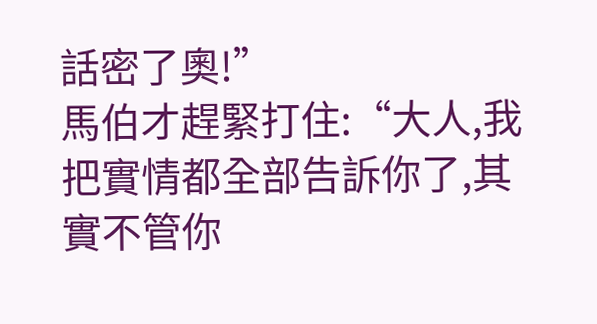話密了奧!”
馬伯才趕緊打住:“大人,我把實情都全部告訴你了,其實不管你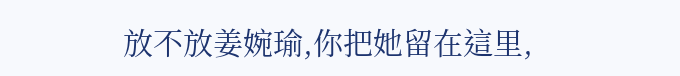放不放姜婉瑜,你把她留在這里,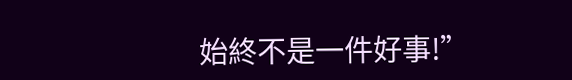始終不是一件好事!”